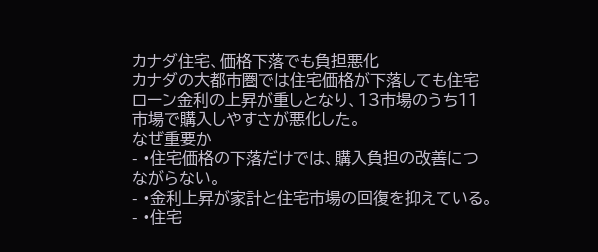カナダ住宅、価格下落でも負担悪化
カナダの大都市圏では住宅価格が下落しても住宅ローン金利の上昇が重しとなり、13市場のうち11市場で購入しやすさが悪化した。
なぜ重要か
- •住宅価格の下落だけでは、購入負担の改善につながらない。
- •金利上昇が家計と住宅市場の回復を抑えている。
- •住宅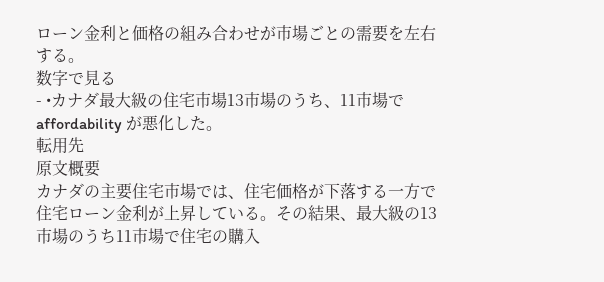ローン金利と価格の組み合わせが市場ごとの需要を左右する。
数字で見る
- •カナダ最大級の住宅市場13市場のうち、11市場で affordability が悪化した。
転用先
原文概要
カナダの主要住宅市場では、住宅価格が下落する一方で住宅ローン金利が上昇している。その結果、最大級の13市場のうち11市場で住宅の購入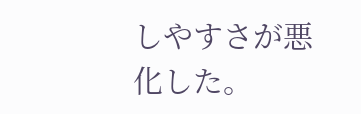しやすさが悪化した。